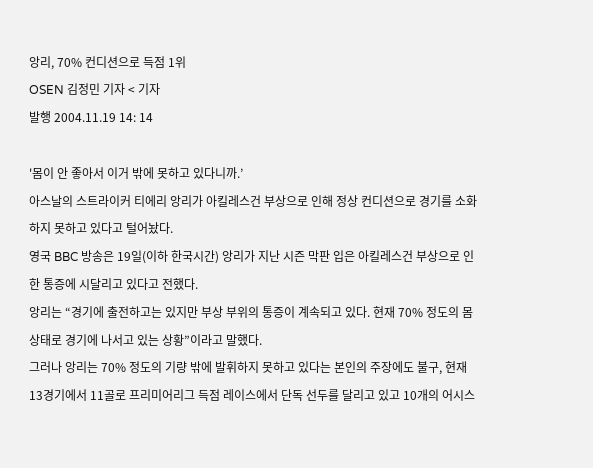앙리, 70% 컨디션으로 득점 1위
OSEN 김정민 기자 < 기자
발행 2004.11.19 14: 14

'몸이 안 좋아서 이거 밖에 못하고 있다니까.’
아스날의 스트라이커 티에리 앙리가 아킬레스건 부상으로 인해 정상 컨디션으로 경기를 소화하지 못하고 있다고 털어놨다.
영국 BBC 방송은 19일(이하 한국시간) 앙리가 지난 시즌 막판 입은 아킬레스건 부상으로 인한 통증에 시달리고 있다고 전했다.
앙리는 “경기에 출전하고는 있지만 부상 부위의 통증이 계속되고 있다. 현재 70% 정도의 몸상태로 경기에 나서고 있는 상황”이라고 말했다.
그러나 앙리는 70% 정도의 기량 밖에 발휘하지 못하고 있다는 본인의 주장에도 불구, 현재 13경기에서 11골로 프리미어리그 득점 레이스에서 단독 선두를 달리고 있고 10개의 어시스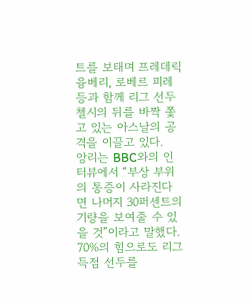트를 보태며 프레데릭 융베리, 로베르 피레 등과 함께 리그 선두 첼시의 뒤를 바짝 쫓고 있는 아스날의 공격을 이끌고 있다.
앙리는 BBC와의 인터뷰에서 “부상 부위의 통증이 사라진다면 나머지 30퍼센트의 기량을 보여줄 수 있을 것”이라고 말했다.
70%의 힘으로도 리그 득점 선두를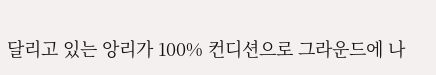달리고 있는 앙리가 100% 컨디션으로 그라운드에 나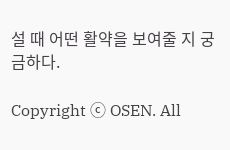설 때 어떤 활약을 보여줄 지 궁금하다.

Copyright ⓒ OSEN. All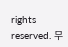rights reserved. 무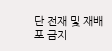단 전재 및 재배포 금지